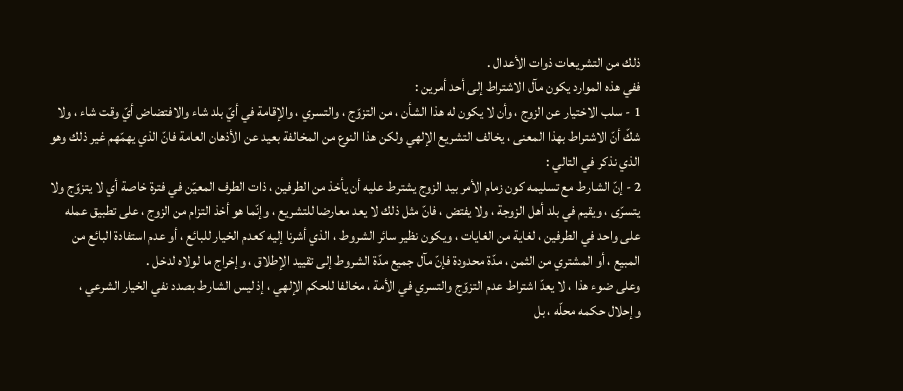ذلك من التشريعات ذوات الأعدال .
ففي هذه الموارد يكون مآل الاشتراط إلى أحد أمرين :
1 - سلب الاختيار عن الزوج ، وأن لا يكون له هذا الشأن ، من التزوّج ، والتسري ، والإقامة في أيّ بلد شاء والافتضاض أيّ وقت شاء ، ولا شكّ أنّ الاشتراط بهذا المعنى ، يخالف التشريع الإلهي ولكن هذا النوع من المخالفة بعيد عن الأذهان العامة فانّ الذي يهمّهم غير ذلك وهو الذي نذكر في التالي :
2 - إنّ الشارط مع تسليمه كون زمام الأمر بيد الزوج يشترط عليه أن يأخذ من الطرفين ، ذات الطرف المعيّن في فترة خاصة أي لا يتزوّج ولا يتسرّى ، ويقيم في بلد أهل الزوجة ، ولا يفتض ، فانّ مثل ذلك لا يعد معارضا للتشريع ، وإنّما هو أخذ التزام من الزوج ، على تطبيق عمله على واحد في الطرفين ، لغاية من الغايات ، ويكون نظير سائر الشروط ، الذي أشرنا إليه كعدم الخيار للبائع ، أو عدم استفادة البائع من المبيع ، أو المشتري من الثمن ، مدّة محدودة فإنّ مآل جميع مدّة الشروط إلى تقييد الإطلاق ، وإخراج ما لولاه لدخل .
وعلى ضوء هذا ، لا يعدّ اشتراط عدم التزوّج والتسري في الأمة ، مخالفا للحكم الإلهي ، إذ ليس الشارط بصدد نفي الخيار الشرعي ، وإحلال حكمه محلّه ، بل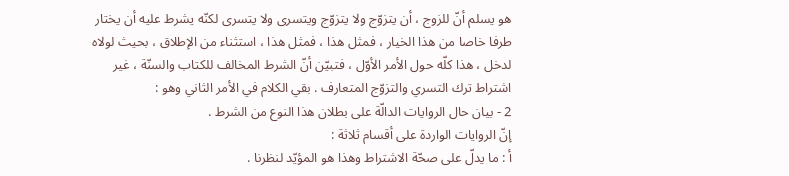هو يسلم أنّ للزوج ، أن يتزوّج ولا يتزوّج ويتسرى ولا يتسرى لكنّه يشرط عليه أن يختار طرفا خاصا من هذا الخيار ، فمثل هذا ، فمثل هذا ، استثناء من الإطلاق ، بحيث لولاه لدخل ، هذا كلّه حول الأمر الأوّل ، فتبيّن أنّ الشرط المخالف للكتاب والسنّة ، غير اشتراط ترك التسري والتزوّج المتعارف . بقي الكلام في الأمر الثاني وهو :
2 - بيان حال الروايات الدالّة على بطلان هذا النوع من الشرط .
إنّ الروايات الواردة على أقسام ثلاثة :
أ : ما يدلّ على صحّة الاشتراط وهذا هو المؤيّد لنظرنا .